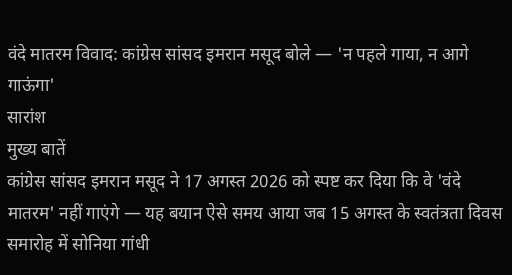वंदे मातरम विवाद: कांग्रेस सांसद इमरान मसूद बोले — 'न पहले गाया, न आगे गाऊंगा'
सारांश
मुख्य बातें
कांग्रेस सांसद इमरान मसूद ने 17 अगस्त 2026 को स्पष्ट कर दिया कि वे 'वंदे मातरम' नहीं गाएंगे — यह बयान ऐसे समय आया जब 15 अगस्त के स्वतंत्रता दिवस समारोह में सोनिया गांधी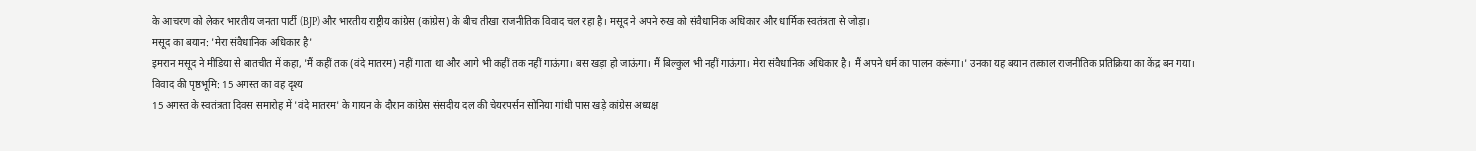के आचरण को लेकर भारतीय जनता पार्टी (BJP) और भारतीय राष्ट्रीय कांग्रेस (कांग्रेस) के बीच तीखा राजनीतिक विवाद चल रहा है। मसूद ने अपने रुख को संवैधानिक अधिकार और धार्मिक स्वतंत्रता से जोड़ा।
मसूद का बयान: 'मेरा संवैधानिक अधिकार है'
इमरान मसूद ने मीडिया से बातचीत में कहा, 'मैं कहीं तक (वंदे मातरम) नहीं गाता था और आगे भी कहीं तक नहीं गाऊंगा। बस खड़ा हो जाऊंगा। मैं बिल्कुल भी नहीं गाऊंगा। मेरा संवैधानिक अधिकार है। मैं अपने धर्म का पालन करूंगा।' उनका यह बयान तत्काल राजनीतिक प्रतिक्रिया का केंद्र बन गया।
विवाद की पृष्ठभूमि: 15 अगस्त का वह दृश्य
15 अगस्त के स्वतंत्रता दिवस समारोह में 'वंदे मातरम' के गायन के दौरान कांग्रेस संसदीय दल की चेयरपर्सन सोनिया गांधी पास खड़े कांग्रेस अध्यक्ष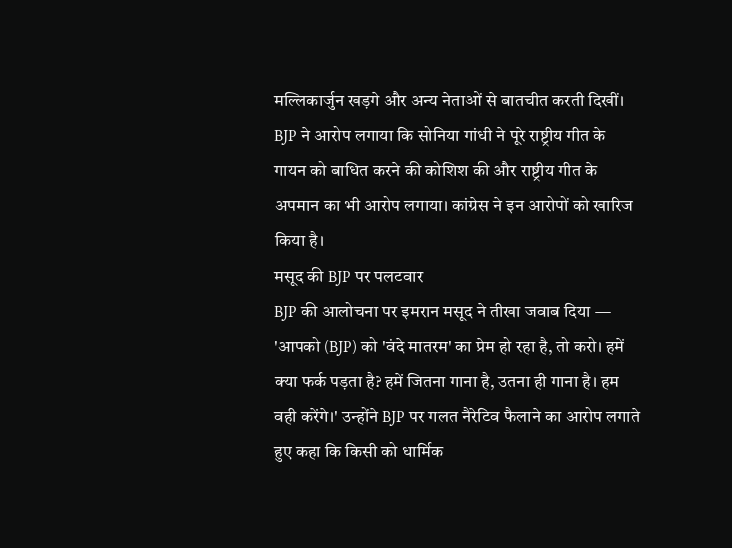मल्लिकार्जुन खड़गे और अन्य नेताओं से बातचीत करती दिखीं। BJP ने आरोप लगाया कि सोनिया गांधी ने पूरे राष्ट्रीय गीत के गायन को बाधित करने की कोशिश की और राष्ट्रीय गीत के अपमान का भी आरोप लगाया। कांग्रेस ने इन आरोपों को खारिज किया है।
मसूद की BJP पर पलटवार
BJP की आलोचना पर इमरान मसूद ने तीखा जवाब दिया — 'आपको (BJP) को 'वंदे मातरम' का प्रेम हो रहा है, तो करो। हमें क्या फर्क पड़ता है? हमें जितना गाना है, उतना ही गाना है। हम वही करेंगे।' उन्होंने BJP पर गलत नैरेटिव फैलाने का आरोप लगाते हुए कहा कि किसी को धार्मिक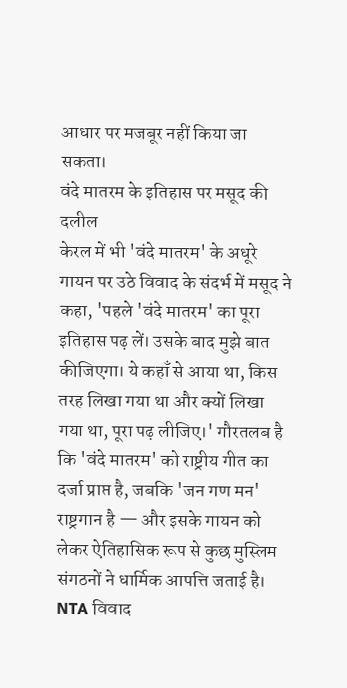आधार पर मजबूर नहीं किया जा सकता।
वंदे मातरम के इतिहास पर मसूद की दलील
केरल में भी 'वंदे मातरम' के अधूरे गायन पर उठे विवाद के संदर्भ में मसूद ने कहा, 'पहले 'वंदे मातरम' का पूरा इतिहास पढ़ लें। उसके बाद मुझे बात कीजिएगा। ये कहाँ से आया था, किस तरह लिखा गया था और क्यों लिखा गया था, पूरा पढ़ लीजिए।' गौरतलब है कि 'वंदे मातरम' को राष्ट्रीय गीत का दर्जा प्राप्त है, जबकि 'जन गण मन' राष्ट्रगान है — और इसके गायन को लेकर ऐतिहासिक रूप से कुछ मुस्लिम संगठनों ने धार्मिक आपत्ति जताई है।
NTA विवाद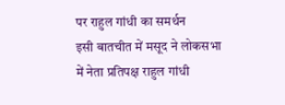पर राहुल गांधी का समर्थन
इसी बातचीत में मसूद ने लोकसभा में नेता प्रतिपक्ष राहुल गांधी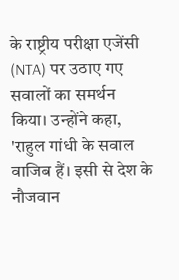के राष्ट्रीय परीक्षा एजेंसी (NTA) पर उठाए गए सवालों का समर्थन किया। उन्होंने कहा, 'राहुल गांधी के सवाल वाजिब हैं। इसी से देश के नौजवान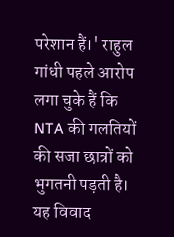परेशान हैं।' राहुल गांधी पहले आरोप लगा चुके हैं कि NTA की गलतियों की सजा छात्रों को भुगतनी पड़ती है। यह विवाद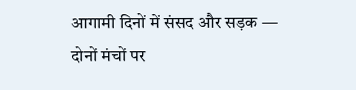आगामी दिनों में संसद और सड़क — दोनों मंचों पर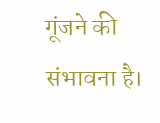गूंजने की संभावना है।